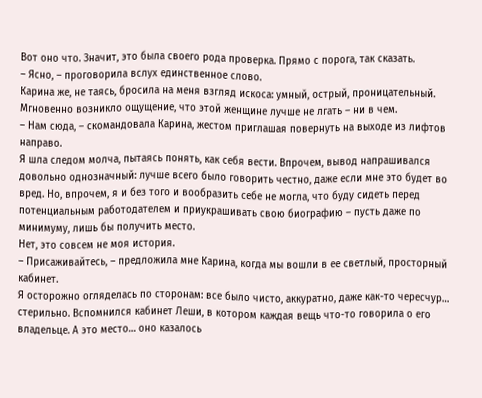Вот оно что. Значит, это была своего рода проверка. Прямо с порога, так сказать.
– Ясно, – проговорила вслух единственное слово.
Карина же, не таясь, бросила на меня взгляд искоса: умный, острый, проницательный. Мгновенно возникло ощущение, что этой женщине лучше не лгать – ни в чем.
– Нам сюда, – скомандовала Карина, жестом приглашая повернуть на выходе из лифтов направо.
Я шла следом молча, пытаясь понять, как себя вести. Впрочем, вывод напрашивался довольно однозначный: лучше всего было говорить честно, даже если мне это будет во вред. Но, впрочем, я и без того и вообразить себе не могла, что буду сидеть перед потенциальным работодателем и приукрашивать свою биографию – пусть даже по минимуму, лишь бы получить место.
Нет, это совсем не моя история.
– Присаживайтесь, – предложила мне Карина, когда мы вошли в ее светлый, просторный кабинет.
Я осторожно огляделась по сторонам: все было чисто, аккуратно, даже как-то чересчур… стерильно. Вспомнился кабинет Леши, в котором каждая вещь что-то говорила о его владельце. А это место… оно казалось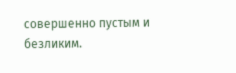совершенно пустым и безликим.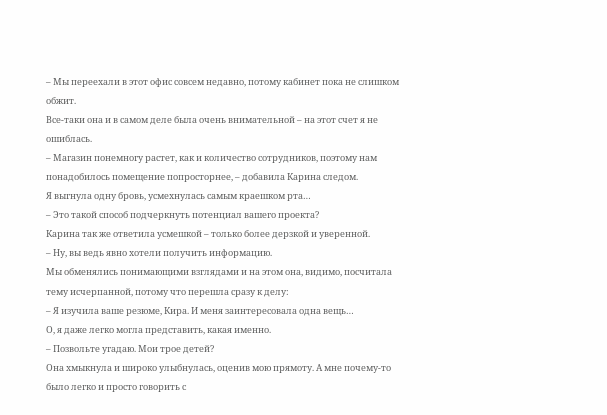– Мы переехали в этот офис совсем недавно, потому кабинет пока не слишком обжит.
Все-таки она и в самом деле была очень внимательной – на этот счет я не ошиблась.
– Магазин понемногу растет, как и количество сотрудников, поэтому нам понадобилось помещение попросторнее, – добавила Карина следом.
Я выгнула одну бровь, усмехнулась самым краешком рта…
– Это такой способ подчеркнуть потенциал вашего проекта?
Карина так же ответила усмешкой – только более дерзкой и уверенной.
– Ну, вы ведь явно хотели получить информацию.
Мы обменялись понимающими взглядами и на этом она, видимо, посчитала тему исчерпанной, потому что перешла сразу к делу:
– Я изучила ваше резюме, Кира. И меня заинтересовала одна вещь…
О, я даже легко могла представить, какая именно.
– Позвольте угадаю. Мои трое детей?
Она хмыкнула и широко улыбнулась, оценив мою прямоту. А мне почему-то было легко и просто говорить с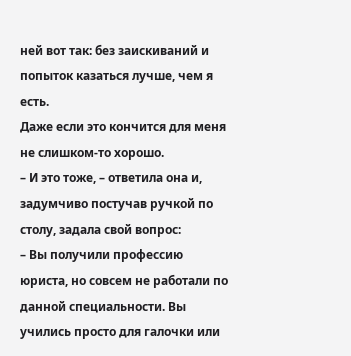ней вот так: без заискиваний и попыток казаться лучше, чем я есть.
Даже если это кончится для меня не слишком-то хорошо.
– И это тоже, – ответила она и, задумчиво постучав ручкой по столу, задала свой вопрос:
– Вы получили профессию юриста, но совсем не работали по данной специальности. Вы учились просто для галочки или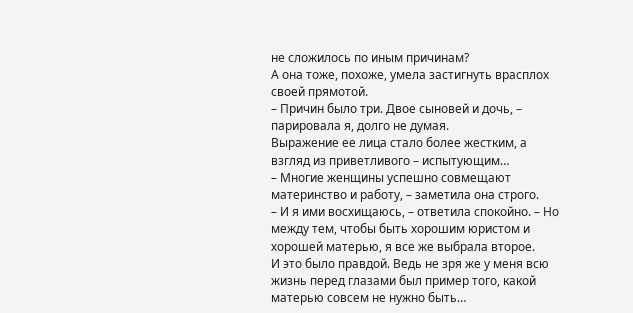не сложилось по иным причинам?
А она тоже, похоже, умела застигнуть врасплох своей прямотой.
– Причин было три. Двое сыновей и дочь, – парировала я, долго не думая.
Выражение ее лица стало более жестким, а взгляд из приветливого – испытующим…
– Многие женщины успешно совмещают материнство и работу, – заметила она строго.
– И я ими восхищаюсь, – ответила спокойно. – Но между тем, чтобы быть хорошим юристом и хорошей матерью, я все же выбрала второе.
И это было правдой. Ведь не зря же у меня всю жизнь перед глазами был пример того, какой матерью совсем не нужно быть…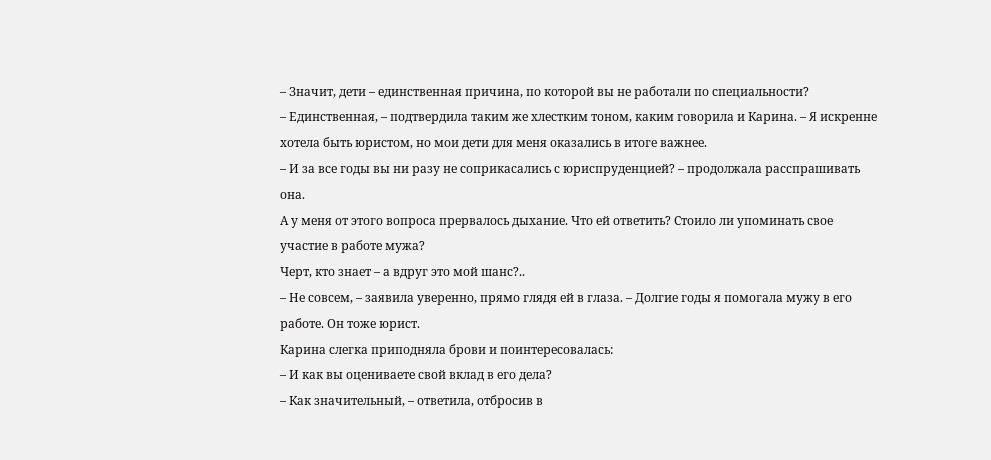– Значит, дети – единственная причина, по которой вы не работали по специальности?
– Единственная, – подтвердила таким же хлестким тоном, каким говорила и Карина. – Я искренне хотела быть юристом, но мои дети для меня оказались в итоге важнее.
– И за все годы вы ни разу не соприкасались с юриспруденцией? – продолжала расспрашивать она.
А у меня от этого вопроса прервалось дыхание. Что ей ответить? Стоило ли упоминать свое участие в работе мужа?
Черт, кто знает – а вдруг это мой шанс?..
– Не совсем, – заявила уверенно, прямо глядя ей в глаза. – Долгие годы я помогала мужу в его работе. Он тоже юрист.
Карина слегка приподняла брови и поинтересовалась:
– И как вы оцениваете свой вклад в его дела?
– Как значительный, – ответила, отбросив в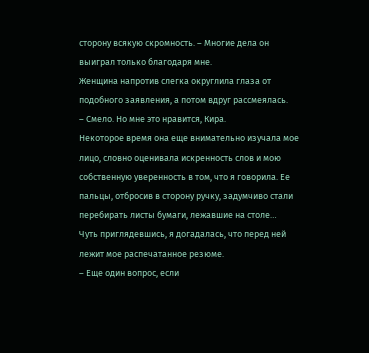сторону всякую скромность. – Многие дела он выиграл только благодаря мне.
Женщина напротив слегка округлила глаза от подобного заявления, а потом вдруг рассмеялась.
– Смело. Но мне это нравится, Кира.
Некоторое время она еще внимательно изучала мое лицо, словно оценивала искренность слов и мою собственную уверенность в том, что я говорила. Ее пальцы, отбросив в сторону ручку, задумчиво стали перебирать листы бумаги, лежавшие на столе…
Чуть приглядевшись, я догадалась, что перед ней лежит мое распечатанное резюме.
– Еще один вопрос, если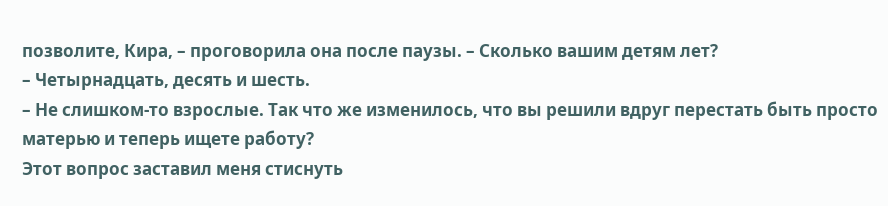позволите, Кира, – проговорила она после паузы. – Сколько вашим детям лет?
– Четырнадцать, десять и шесть.
– Не слишком-то взрослые. Так что же изменилось, что вы решили вдруг перестать быть просто матерью и теперь ищете работу?
Этот вопрос заставил меня стиснуть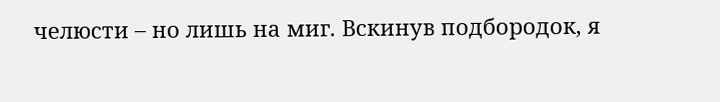челюсти – но лишь на миг. Вскинув подбородок, я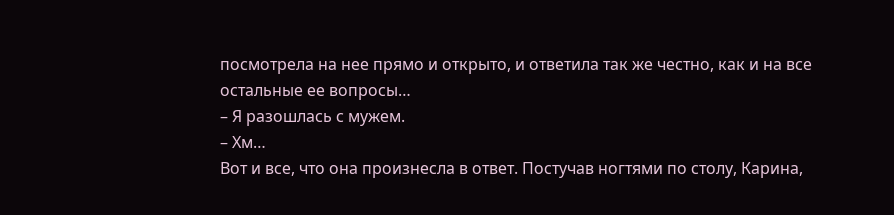посмотрела на нее прямо и открыто, и ответила так же честно, как и на все остальные ее вопросы…
– Я разошлась с мужем.
– Хм…
Вот и все, что она произнесла в ответ. Постучав ногтями по столу, Карина,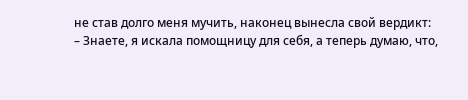не став долго меня мучить, наконец вынесла свой вердикт:
– Знаете, я искала помощницу для себя, а теперь думаю, что,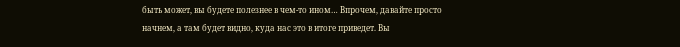быть может, вы будете полезнее в чем-то ином… Впрочем, давайте просто начнем, а там будет видно, куда нас это в итоге приведет. Вы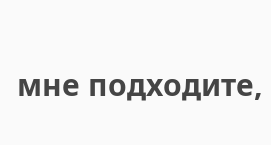мне подходите,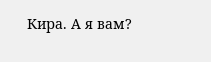Кира. А я вам?